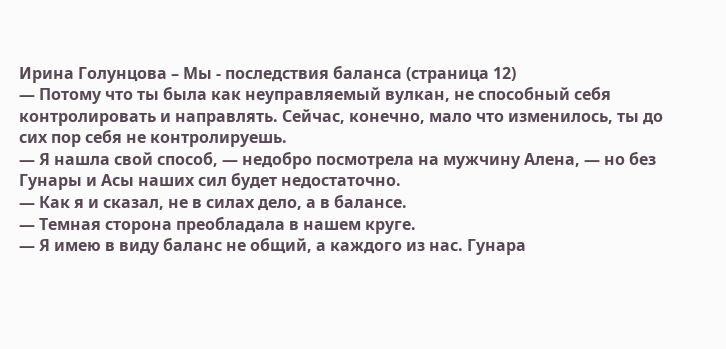Ирина Голунцова – Мы - последствия баланса (страница 12)
— Потому что ты была как неуправляемый вулкан, не способный себя контролировать и направлять. Сейчас, конечно, мало что изменилось, ты до сих пор себя не контролируешь.
— Я нашла свой способ, — недобро посмотрела на мужчину Алена, — но без Гунары и Асы наших сил будет недостаточно.
— Как я и сказал, не в силах дело, а в балансе.
— Темная сторона преобладала в нашем круге.
— Я имею в виду баланс не общий, а каждого из нас. Гунара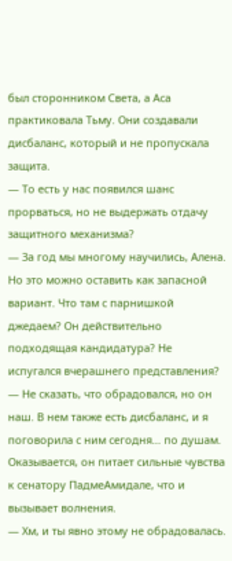был сторонником Света, а Аса практиковала Тьму. Они создавали дисбаланс, который и не пропускала защита.
— То есть у нас появился шанс прорваться, но не выдержать отдачу защитного механизма?
— За год мы многому научились, Алена. Но это можно оставить как запасной вариант. Что там с парнишкой джедаем? Он действительно подходящая кандидатура? Не испугался вчерашнего представления?
— Не сказать, что обрадовался, но он наш. В нем также есть дисбаланс, и я поговорила с ним сегодня… по душам. Оказывается, он питает сильные чувства к сенатору ПадмеАмидале, что и вызывает волнения.
— Хм, и ты явно этому не обрадовалась.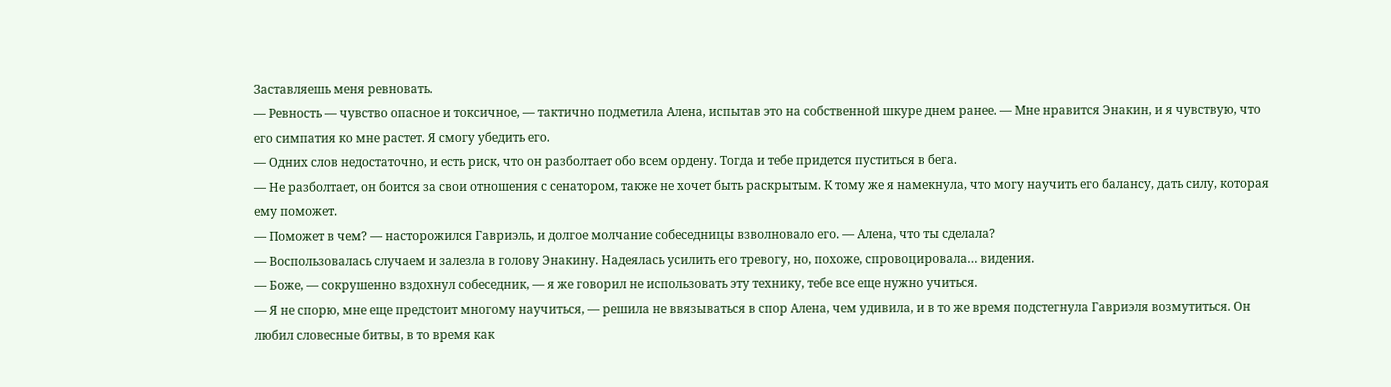Заставляешь меня ревновать.
— Ревность — чувство опасное и токсичное, — тактично подметила Алена, испытав это на собственной шкуре днем ранее. — Мне нравится Энакин, и я чувствую, что его симпатия ко мне растет. Я смогу убедить его.
— Одних слов недостаточно, и есть риск, что он разболтает обо всем ордену. Тогда и тебе придется пуститься в бега.
— Не разболтает, он боится за свои отношения с сенатором, также не хочет быть раскрытым. К тому же я намекнула, что могу научить его балансу, дать силу, которая ему поможет.
— Поможет в чем? — насторожился Гавриэль, и долгое молчание собеседницы взволновало его. — Алена, что ты сделала?
— Воспользовалась случаем и залезла в голову Энакину. Надеялась усилить его тревогу, но, похоже, спровоцировала… видения.
— Боже, — сокрушенно вздохнул собеседник, — я же говорил не использовать эту технику, тебе все еще нужно учиться.
— Я не спорю, мне еще предстоит многому научиться, — решила не ввязываться в спор Алена, чем удивила, и в то же время подстегнула Гавриэля возмутиться. Он любил словесные битвы, в то время как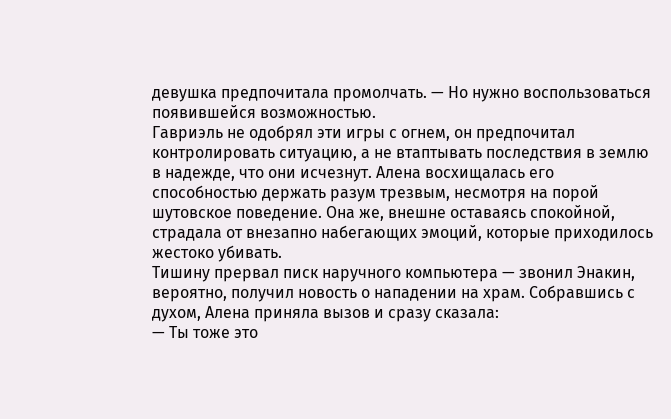девушка предпочитала промолчать. — Но нужно воспользоваться появившейся возможностью.
Гавриэль не одобрял эти игры с огнем, он предпочитал контролировать ситуацию, а не втаптывать последствия в землю в надежде, что они исчезнут. Алена восхищалась его способностью держать разум трезвым, несмотря на порой шутовское поведение. Она же, внешне оставаясь спокойной, страдала от внезапно набегающих эмоций, которые приходилось жестоко убивать.
Тишину прервал писк наручного компьютера — звонил Энакин, вероятно, получил новость о нападении на храм. Собравшись с духом, Алена приняла вызов и сразу сказала:
— Ты тоже это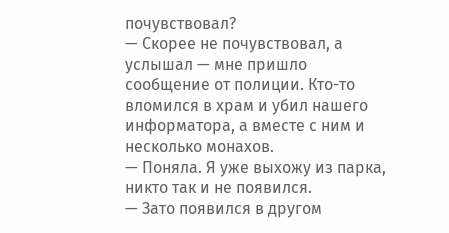почувствовал?
— Скорее не почувствовал, а услышал — мне пришло сообщение от полиции. Кто-то вломился в храм и убил нашего информатора, а вместе с ним и несколько монахов.
— Поняла. Я уже выхожу из парка, никто так и не появился.
— Зато появился в другом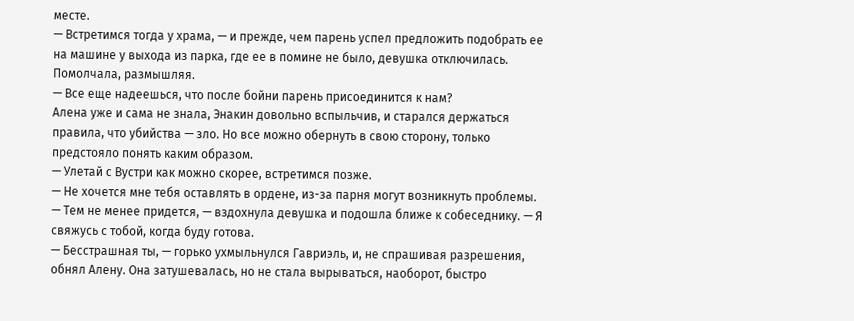месте.
— Встретимся тогда у храма, — и прежде, чем парень успел предложить подобрать ее на машине у выхода из парка, где ее в помине не было, девушка отключилась.
Помолчала, размышляя.
— Все еще надеешься, что после бойни парень присоединится к нам?
Алена уже и сама не знала, Энакин довольно вспыльчив, и старался держаться правила, что убийства — зло. Но все можно обернуть в свою сторону, только предстояло понять каким образом.
— Улетай с Вустри как можно скорее, встретимся позже.
— Не хочется мне тебя оставлять в ордене, из-за парня могут возникнуть проблемы.
— Тем не менее придется, — вздохнула девушка и подошла ближе к собеседнику. — Я свяжусь с тобой, когда буду готова.
— Бесстрашная ты, — горько ухмыльнулся Гавриэль, и, не спрашивая разрешения, обнял Алену. Она затушевалась, но не стала вырываться, наоборот, быстро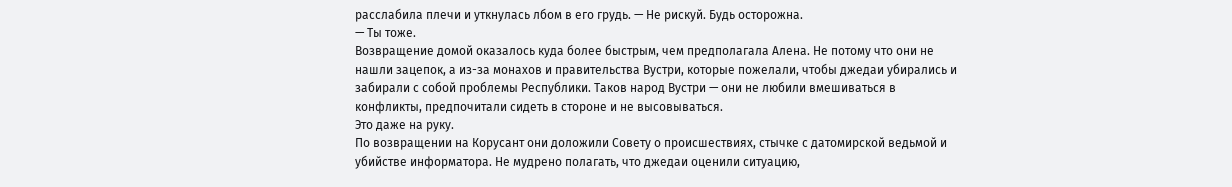расслабила плечи и уткнулась лбом в его грудь. — Не рискуй. Будь осторожна.
— Ты тоже.
Возвращение домой оказалось куда более быстрым, чем предполагала Алена. Не потому что они не нашли зацепок, а из-за монахов и правительства Вустри, которые пожелали, чтобы джедаи убирались и забирали с собой проблемы Республики. Таков народ Вустри — они не любили вмешиваться в конфликты, предпочитали сидеть в стороне и не высовываться.
Это даже на руку.
По возвращении на Корусант они доложили Совету о происшествиях, стычке с датомирской ведьмой и убийстве информатора. Не мудрено полагать, что джедаи оценили ситуацию,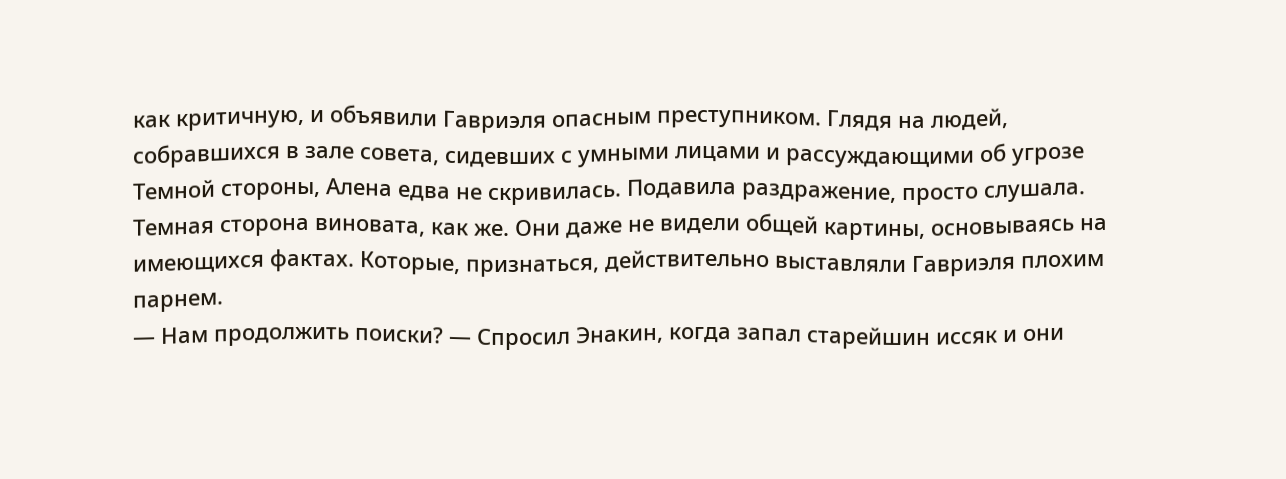как критичную, и объявили Гавриэля опасным преступником. Глядя на людей, собравшихся в зале совета, сидевших с умными лицами и рассуждающими об угрозе Темной стороны, Алена едва не скривилась. Подавила раздражение, просто слушала.
Темная сторона виновата, как же. Они даже не видели общей картины, основываясь на имеющихся фактах. Которые, признаться, действительно выставляли Гавриэля плохим парнем.
— Нам продолжить поиски? — Спросил Энакин, когда запал старейшин иссяк и они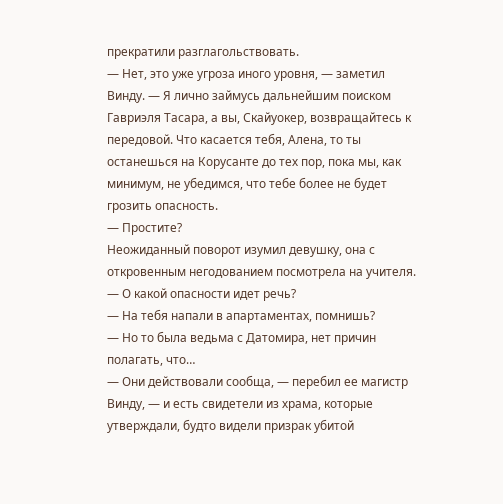прекратили разглагольствовать.
— Нет, это уже угроза иного уровня, — заметил Винду. — Я лично займусь дальнейшим поиском Гавриэля Тасара, а вы, Скайуокер, возвращайтесь к передовой. Что касается тебя, Алена, то ты останешься на Корусанте до тех пор, пока мы, как минимум, не убедимся, что тебе более не будет грозить опасность.
— Простите?
Неожиданный поворот изумил девушку, она с откровенным негодованием посмотрела на учителя.
— О какой опасности идет речь?
— На тебя напали в апартаментах, помнишь?
— Но то была ведьма с Датомира, нет причин полагать, что…
— Они действовали сообща, — перебил ее магистр Винду, — и есть свидетели из храма, которые утверждали, будто видели призрак убитой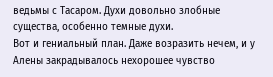ведьмы с Тасаром. Духи довольно злобные существа, особенно темные духи.
Вот и гениальный план. Даже возразить нечем, и у Алены закрадывалось нехорошее чувство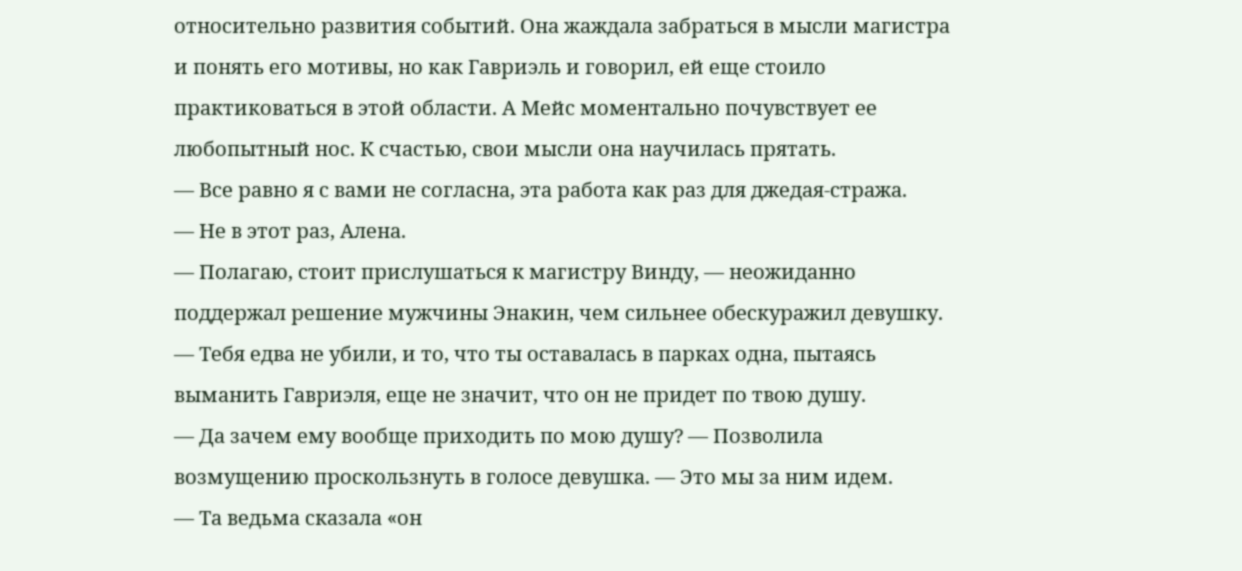относительно развития событий. Она жаждала забраться в мысли магистра и понять его мотивы, но как Гавриэль и говорил, ей еще стоило практиковаться в этой области. А Мейс моментально почувствует ее любопытный нос. К счастью, свои мысли она научилась прятать.
— Все равно я с вами не согласна, эта работа как раз для джедая-стража.
— Не в этот раз, Алена.
— Полагаю, стоит прислушаться к магистру Винду, — неожиданно поддержал решение мужчины Энакин, чем сильнее обескуражил девушку. — Тебя едва не убили, и то, что ты оставалась в парках одна, пытаясь выманить Гавриэля, еще не значит, что он не придет по твою душу.
— Да зачем ему вообще приходить по мою душу? — Позволила возмущению проскользнуть в голосе девушка. — Это мы за ним идем.
— Та ведьма сказала «он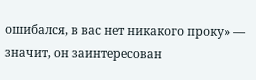ошибался, в вас нет никакого проку» — значит, он заинтересован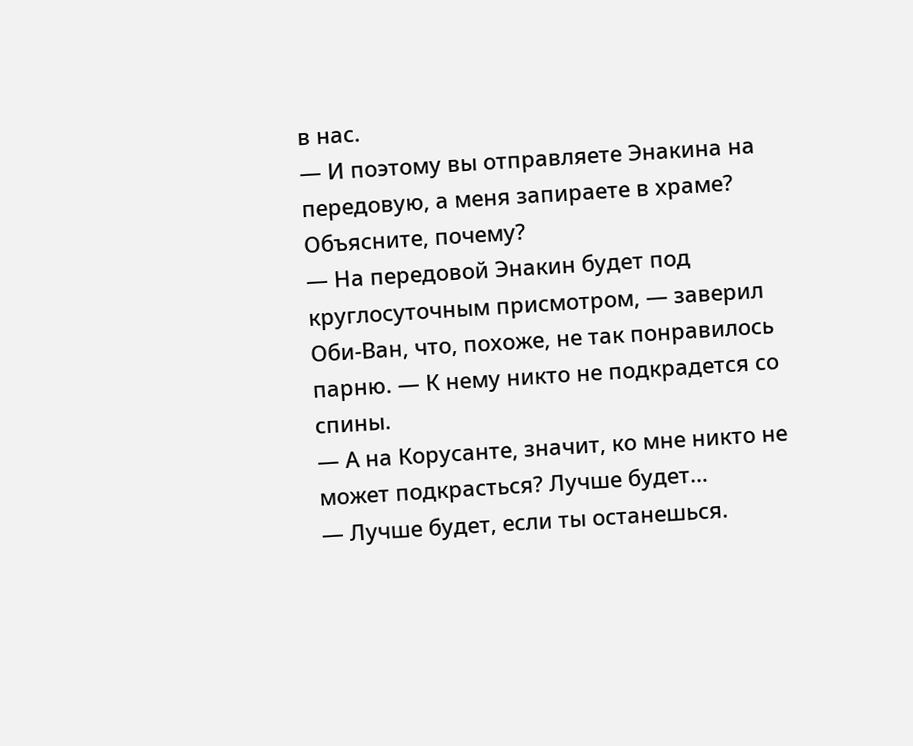в нас.
— И поэтому вы отправляете Энакина на передовую, а меня запираете в храме? Объясните, почему?
— На передовой Энакин будет под круглосуточным присмотром, — заверил Оби-Ван, что, похоже, не так понравилось парню. — К нему никто не подкрадется со спины.
— А на Корусанте, значит, ко мне никто не может подкрасться? Лучше будет…
— Лучше будет, если ты останешься.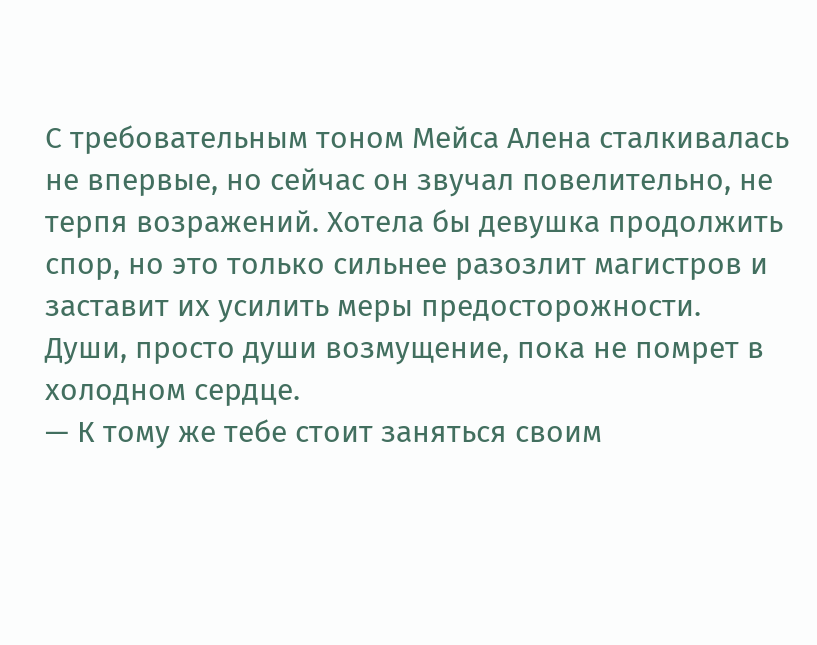С требовательным тоном Мейса Алена сталкивалась не впервые, но сейчас он звучал повелительно, не терпя возражений. Хотела бы девушка продолжить спор, но это только сильнее разозлит магистров и заставит их усилить меры предосторожности.
Души, просто души возмущение, пока не помрет в холодном сердце.
— К тому же тебе стоит заняться своим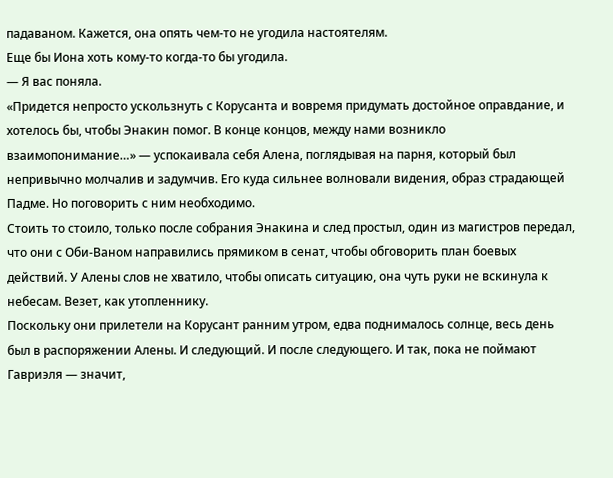падаваном. Кажется, она опять чем-то не угодила настоятелям.
Еще бы Иона хоть кому-то когда-то бы угодила.
— Я вас поняла.
«Придется непросто ускользнуть с Корусанта и вовремя придумать достойное оправдание, и хотелось бы, чтобы Энакин помог. В конце концов, между нами возникло взаимопонимание…» — успокаивала себя Алена, поглядывая на парня, который был непривычно молчалив и задумчив. Его куда сильнее волновали видения, образ страдающей Падме. Но поговорить с ним необходимо.
Стоить то стоило, только после собрания Энакина и след простыл, один из магистров передал, что они с Оби-Ваном направились прямиком в сенат, чтобы обговорить план боевых действий. У Алены слов не хватило, чтобы описать ситуацию, она чуть руки не вскинула к небесам. Везет, как утопленнику.
Поскольку они прилетели на Корусант ранним утром, едва поднималось солнце, весь день был в распоряжении Алены. И следующий. И после следующего. И так, пока не поймают Гавриэля — значит,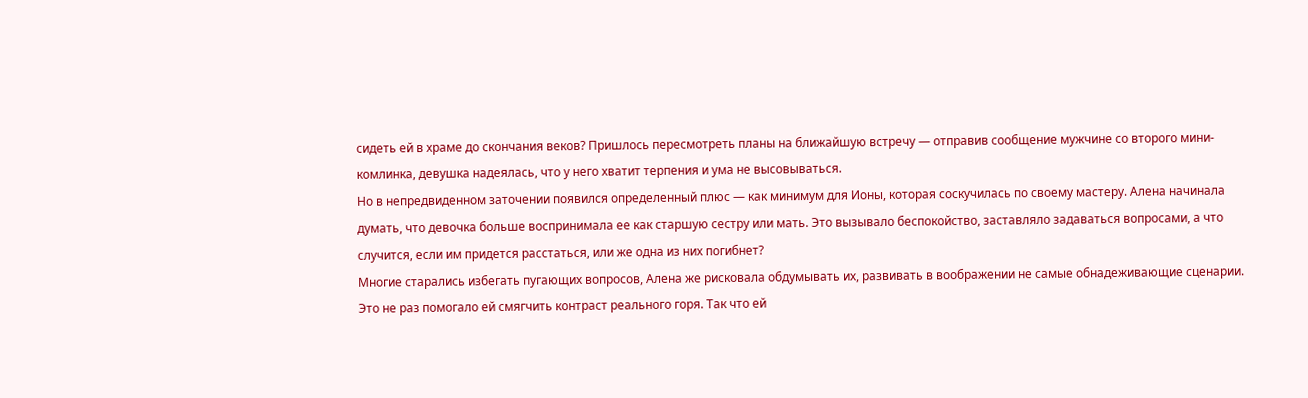сидеть ей в храме до скончания веков? Пришлось пересмотреть планы на ближайшую встречу — отправив сообщение мужчине со второго мини-комлинка, девушка надеялась, что у него хватит терпения и ума не высовываться.
Но в непредвиденном заточении появился определенный плюс — как минимум для Ионы, которая соскучилась по своему мастеру. Алена начинала думать, что девочка больше воспринимала ее как старшую сестру или мать. Это вызывало беспокойство, заставляло задаваться вопросами, а что случится, если им придется расстаться, или же одна из них погибнет?
Многие старались избегать пугающих вопросов, Алена же рисковала обдумывать их, развивать в воображении не самые обнадеживающие сценарии. Это не раз помогало ей смягчить контраст реального горя. Так что ей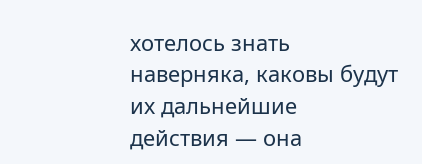хотелось знать наверняка, каковы будут их дальнейшие действия — она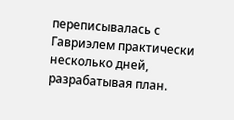переписывалась с Гавриэлем практически несколько дней, разрабатывая план.